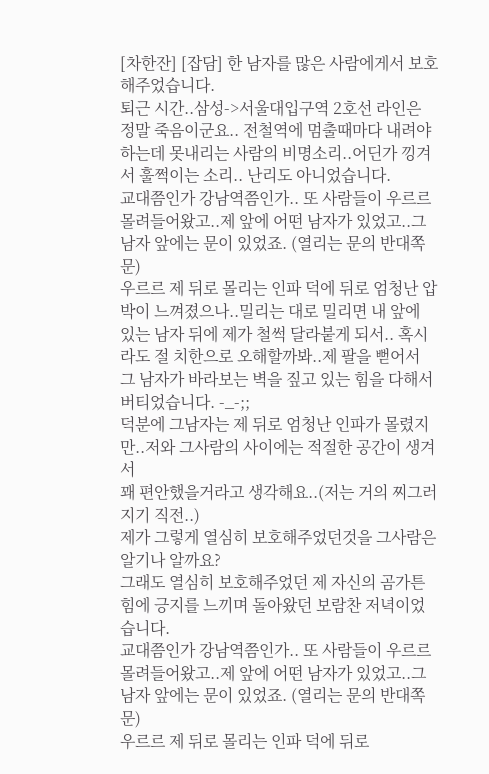[차한잔] [잡담] 한 남자를 많은 사람에게서 보호해주었습니다.
퇴근 시간..삼성->서울대입구역 2호선 라인은 정말 죽음이군요.. 전철역에 멈출때마다 내려야하는데 못내리는 사람의 비명소리..어딘가 낑겨서 훌쩍이는 소리.. 난리도 아니었습니다.
교대쯤인가 강남역쯤인가.. 또 사람들이 우르르 몰려들어왔고..제 앞에 어떤 남자가 있었고..그남자 앞에는 문이 있었죠. (열리는 문의 반대쪽 문)
우르르 제 뒤로 몰리는 인파 덕에 뒤로 엄청난 압박이 느껴졌으나..밀리는 대로 밀리면 내 앞에 있는 남자 뒤에 제가 철썩 달라붙게 되서.. 혹시라도 절 치한으로 오해할까봐..제 팔을 뻗어서 그 남자가 바라보는 벽을 짚고 있는 힘을 다해서 버티었습니다. -_-;;
덕분에 그남자는 제 뒤로 엄청난 인파가 몰렸지만..저와 그사람의 사이에는 적절한 공간이 생겨서
꽤 편안했을거라고 생각해요..(저는 거의 찌그러지기 직전..)
제가 그렇게 열심히 보호해주었던것을 그사람은 알기나 알까요?
그래도 열심히 보호해주었던 제 자신의 곰가튼 힘에 긍지를 느끼며 돌아왔던 보람찬 저녁이었습니다.
교대쯤인가 강남역쯤인가.. 또 사람들이 우르르 몰려들어왔고..제 앞에 어떤 남자가 있었고..그남자 앞에는 문이 있었죠. (열리는 문의 반대쪽 문)
우르르 제 뒤로 몰리는 인파 덕에 뒤로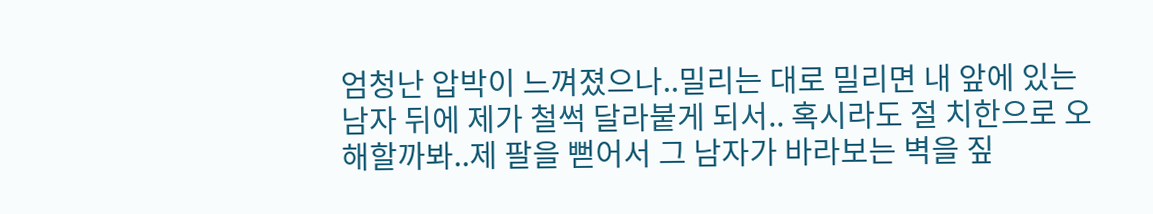엄청난 압박이 느껴졌으나..밀리는 대로 밀리면 내 앞에 있는 남자 뒤에 제가 철썩 달라붙게 되서.. 혹시라도 절 치한으로 오해할까봐..제 팔을 뻗어서 그 남자가 바라보는 벽을 짚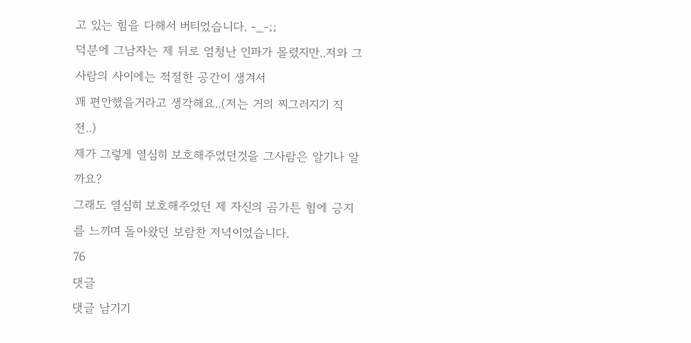고 있는 힘을 다해서 버티었습니다. -_-;;
덕분에 그남자는 제 뒤로 엄청난 인파가 몰렸지만..저와 그사람의 사이에는 적절한 공간이 생겨서
꽤 편안했을거라고 생각해요..(저는 거의 찌그러지기 직전..)
제가 그렇게 열심히 보호해주었던것을 그사람은 알기나 알까요?
그래도 열심히 보호해주었던 제 자신의 곰가튼 힘에 긍지를 느끼며 돌아왔던 보람찬 저녁이었습니다.
76
댓글
댓글 남기기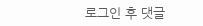로그인 후 댓글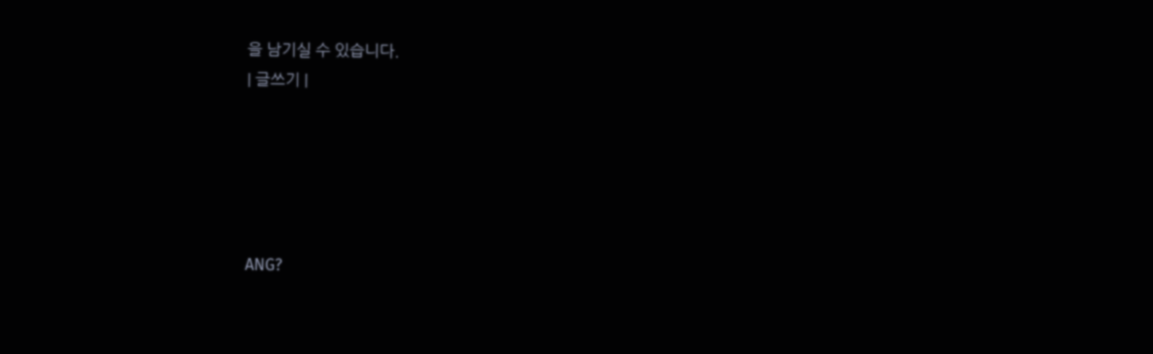을 남기실 수 있습니다.
| 글쓰기 |





ANG?